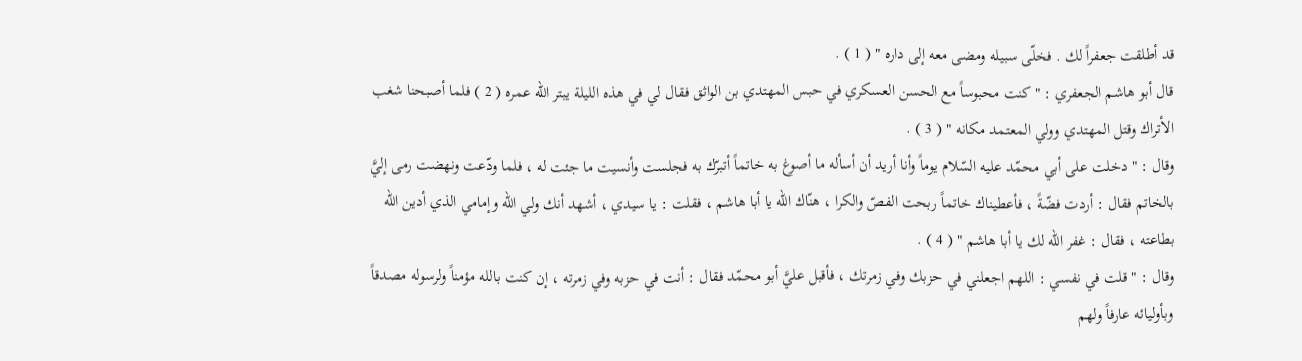قد أطلقت جعفراً لك . فخلّى سبيله ومضى معه إلى داره " ( 1 ) .
قال أبو هاشم الجعفري : " كنت محبوساً مع الحسن العسكري في حبس المهتدي بن الواثق فقال لي في هذه الليلة يبتر الله عمره ( 2 ) فلما أصبحنا شغب الأتراك وقتل المهتدي وولي المعتمد مكانه " ( 3 ) .
وقال : " دخلت على أبي محمّد عليه السّلام يوماً وأنا أريد أن أسأله ما أصوغ به خاتماً أتبرّك به فجلست وأنسيت ما جئت له ، فلما ودّعت ونهضت رمى إليَّ بالخاتم فقال : أردت فضّةً ، فأعطيناك خاتماً ربحت الفصّ والكرا ، هنّاك الله يا أبا هاشم ، فقلت : يا سيدي ، أشهد أنك ولي الله وإمامي الذي أدين الله بطاعته ، فقال : غفر الله لك يا أبا هاشم " ( 4 ) .
وقال : " قلت في نفسي : اللهم اجعلني في حزبك وفي زمرتك ، فأقبل عليَّ أبو محمّد فقال : أنت في حزبه وفي زمرته ، إن كنت بالله مؤمناً ولرسوله مصدقاً وبأوليائه عارفاً ولهم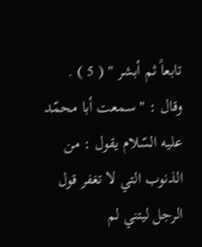تابعاً ثم أبشر " ( 5 ) .
وقال : " سمعت أبا محمّد عليه السّلام يقول : من الذنوب التي لا تغفر قول الرجل ليتني لم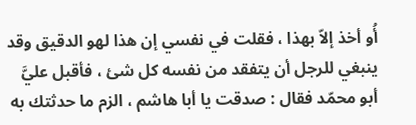أُو أخذ إلاّ بهذا ، فقلت في نفسي إن هذا لهو الدقيق وقد ينبغي للرجل أن يتفقد من نفسه كل شئ ، فأقبل عليَّ أبو محمّد فقال : صدقت يا أبا هاشم ، الزم ما حدثتك به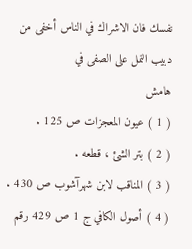نفسك فان الاشراك في الناس أخفى من دبيب النمل على الصفى في
هامش
( 1 ) عيون المعجزات ص 125 .
( 2 ) بتر الشئ ، قطعه .
( 3 ) المناقب لابن شهرآشوب ص 430 .
( 4 ) أصول الكافي ج 1 ص 429 رقم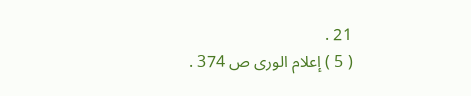21 .
( 5 ) إعلام الورى ص 374 .